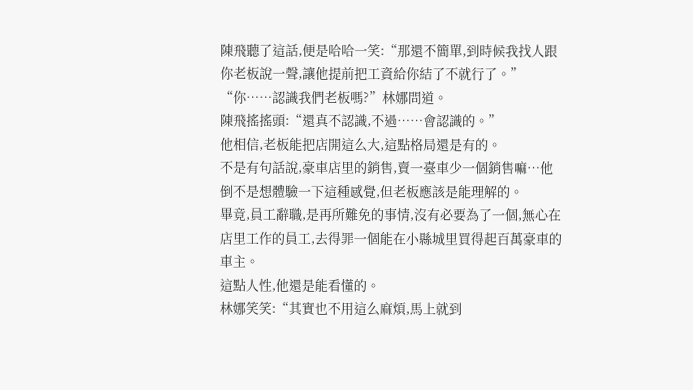陳飛聽了這話,便是哈哈一笑:“那還不簡單,到時候我找人跟你老板說一聲,讓他提前把工資給你結了不就行了。”
“你……認識我們老板嗎?”林娜問道。
陳飛搖搖頭:“還真不認識,不過……會認識的。”
他相信,老板能把店開這么大,這點格局還是有的。
不是有句話說,豪車店里的銷售,賣一臺車少一個銷售嘛…他倒不是想體驗一下這種感覺,但老板應該是能理解的。
畢竟,員工辭職,是再所難免的事情,沒有必要為了一個,無心在店里工作的員工,去得罪一個能在小縣城里買得起百萬豪車的車主。
這點人性,他還是能看懂的。
林娜笑笑:“其實也不用這么麻煩,馬上就到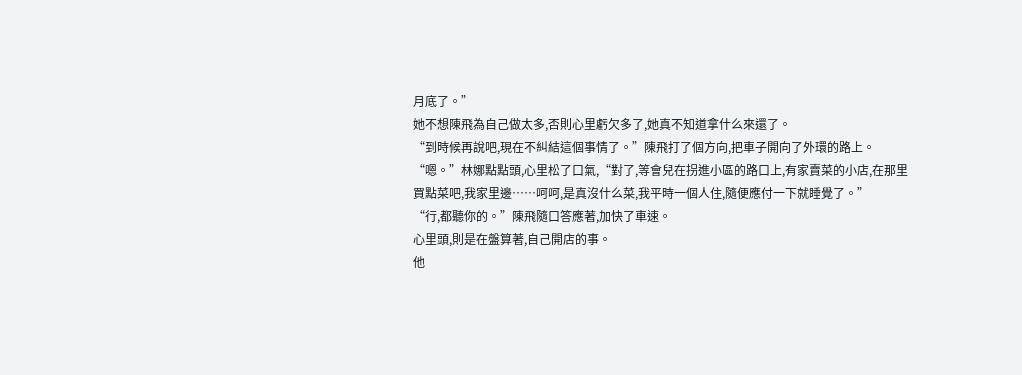月底了。”
她不想陳飛為自己做太多,否則心里虧欠多了,她真不知道拿什么來還了。
“到時候再說吧,現在不糾結這個事情了。”陳飛打了個方向,把車子開向了外環的路上。
“嗯。”林娜點點頭,心里松了口氣,“對了,等會兒在拐進小區的路口上,有家賣菜的小店,在那里買點菜吧,我家里邊……呵呵,是真沒什么菜,我平時一個人住,隨便應付一下就睡覺了。”
“行,都聽你的。”陳飛隨口答應著,加快了車速。
心里頭,則是在盤算著,自己開店的事。
他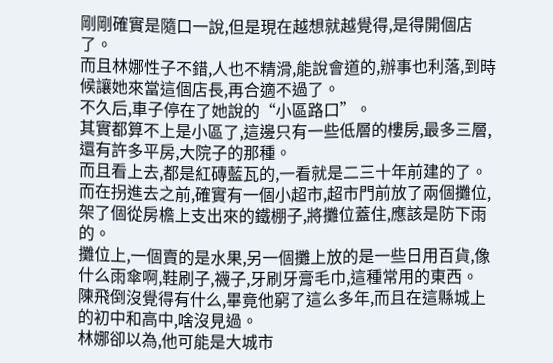剛剛確實是隨口一說,但是現在越想就越覺得,是得開個店了。
而且林娜性子不錯,人也不精滑,能說會道的,辦事也利落,到時候讓她來當這個店長,再合適不過了。
不久后,車子停在了她說的“小區路口”。
其實都算不上是小區了,這邊只有一些低層的樓房,最多三層,還有許多平房,大院子的那種。
而且看上去,都是紅磚藍瓦的,一看就是二三十年前建的了。
而在拐進去之前,確實有一個小超市,超市門前放了兩個攤位,架了個從房檐上支出來的鐵棚子,將攤位蓋住,應該是防下雨的。
攤位上,一個賣的是水果,另一個攤上放的是一些日用百貨,像什么雨傘啊,鞋刷子,襪子,牙刷牙膏毛巾,這種常用的東西。
陳飛倒沒覺得有什么,畢竟他窮了這么多年,而且在這縣城上的初中和高中,啥沒見過。
林娜卻以為,他可能是大城市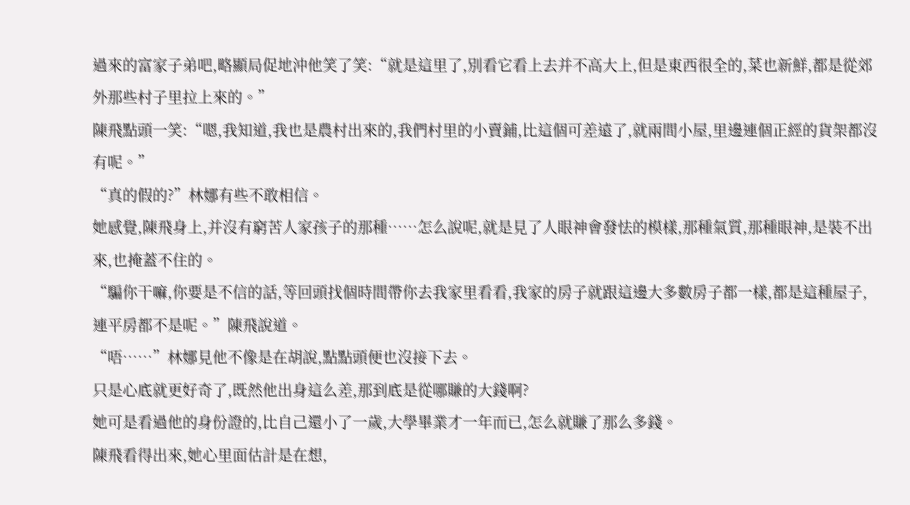過來的富家子弟吧,略顯局促地沖他笑了笑:“就是這里了,別看它看上去并不高大上,但是東西很全的,菜也新鮮,都是從郊外那些村子里拉上來的。”
陳飛點頭一笑:“嗯,我知道,我也是農村出來的,我們村里的小賣鋪,比這個可差遠了,就兩間小屋,里邊連個正經的貨架都沒有呢。”
“真的假的?”林娜有些不敢相信。
她感覺,陳飛身上,并沒有窮苦人家孩子的那種……怎么說呢,就是見了人眼神會發怯的模樣,那種氣質,那種眼神,是裝不出來,也掩蓋不住的。
“騙你干嘛,你要是不信的話,等回頭找個時間帶你去我家里看看,我家的房子就跟這邊大多數房子都一樣,都是這種屋子,連平房都不是呢。”陳飛說道。
“唔……”林娜見他不像是在胡說,點點頭便也沒接下去。
只是心底就更好奇了,既然他出身這么差,那到底是從哪賺的大錢啊?
她可是看過他的身份證的,比自己還小了一歲,大學畢業才一年而已,怎么就賺了那么多錢。
陳飛看得出來,她心里面估計是在想,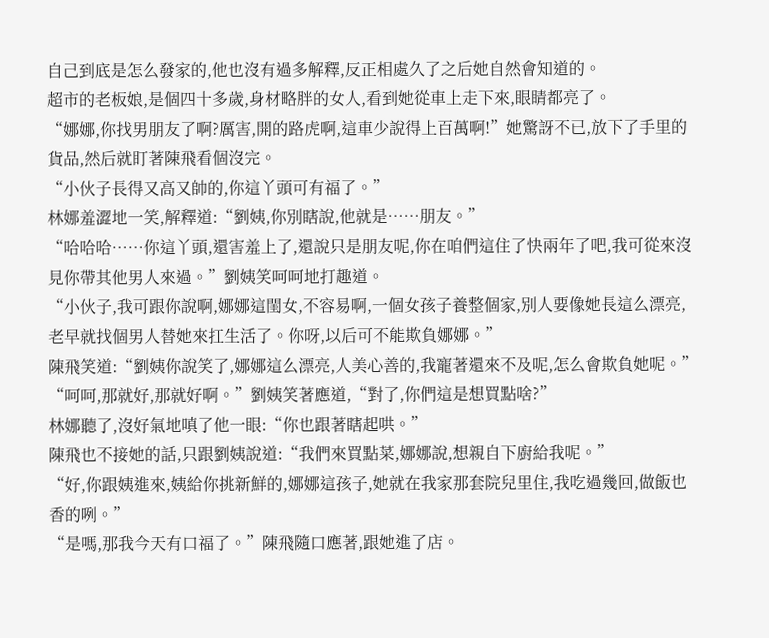自己到底是怎么發家的,他也沒有過多解釋,反正相處久了之后她自然會知道的。
超市的老板娘,是個四十多歲,身材略胖的女人,看到她從車上走下來,眼睛都亮了。
“娜娜,你找男朋友了啊?厲害,開的路虎啊,這車少說得上百萬啊!”她驚訝不已,放下了手里的貨品,然后就盯著陳飛看個沒完。
“小伙子長得又高又帥的,你這丫頭可有福了。”
林娜羞澀地一笑,解釋道:“劉姨,你別瞎說,他就是……朋友。”
“哈哈哈……你這丫頭,還害羞上了,還說只是朋友呢,你在咱們這住了快兩年了吧,我可從來沒見你帶其他男人來過。”劉姨笑呵呵地打趣道。
“小伙子,我可跟你說啊,娜娜這閨女,不容易啊,一個女孩子養整個家,別人要像她長這么漂亮,老早就找個男人替她來扛生活了。你呀,以后可不能欺負娜娜。”
陳飛笑道:“劉姨你說笑了,娜娜這么漂亮,人美心善的,我寵著還來不及呢,怎么會欺負她呢。”
“呵呵,那就好,那就好啊。”劉姨笑著應道,“對了,你們這是想買點啥?”
林娜聽了,沒好氣地嗔了他一眼:“你也跟著瞎起哄。”
陳飛也不接她的話,只跟劉姨說道:“我們來買點菜,娜娜說,想親自下廚給我呢。”
“好,你跟姨進來,姨給你挑新鮮的,娜娜這孩子,她就在我家那套院兒里住,我吃過幾回,做飯也香的咧。”
“是嗎,那我今天有口福了。”陳飛隨口應著,跟她進了店。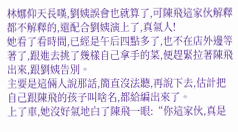林娜仰天長嘆,劉姨誤會也就算了,可陳飛這家伙解釋都不解釋的,還配合劉姨演上了,真氣人!
她看了看時間,已經是午后四點多了,也不在店外邊等著了,跟進去挑了幾樣自己拿手的菜,便趕緊拉著陳飛出來,跟劉姨告別。
主要是這倆人說那話,簡直沒法聽,再說下去,估計把自己跟陳飛的孩子叫啥名,都給編出來了。
上了車,她沒好氣地白了陳飛一眼:“你這家伙,真是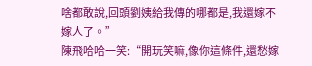啥都敢說,回頭劉姨給我傳的哪都是,我還嫁不嫁人了。”
陳飛哈哈一笑:“開玩笑嘛,像你這條件,還愁嫁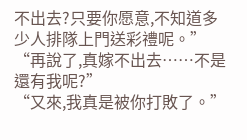不出去?只要你愿意,不知道多少人排隊上門送彩禮呢。”
“再說了,真嫁不出去……不是還有我呢?”
“又來,我真是被你打敗了。”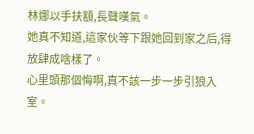林娜以手扶額,長聲嘆氣。
她真不知道,這家伙等下跟她回到家之后,得放肆成啥樣了。
心里頭那個悔啊,真不該一步一步引狼入室。